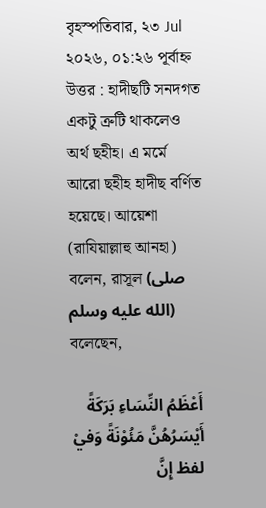বৃহস্পতিবার, ২৩ Jul ২০২৬, ০১:২৬ পূর্বাহ্ন
উত্তর : হাদীছটি সনদগত একটু ত্রুটি থাকলেও অর্থ ছহীহ। এ মর্মে আরো ছহীহ হাদীছ বর্ণিত হয়েছে। আয়েশা (রাযিয়াল্লাহু আনহা) বলেন, রাসূল (صلى الله عليه وسلم) বলেছেন,

أَعْظَمُ النِّسَاءِ بَرَكَةً أَيْسَرُهُنَّ مَئُوْنَةً وَفيْ لفظ إِنَّ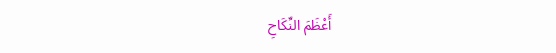أَعْظَمَ النِّكَاحِ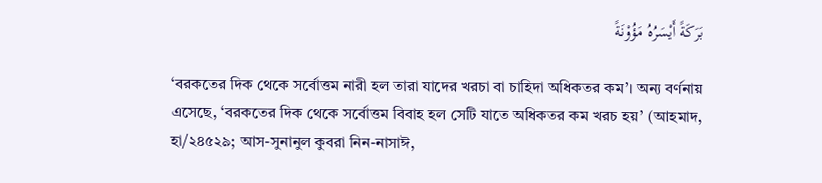بَرَكَةً أَيْسَرُهُ مَؤُوْنَةً

‘বরকতের দিক থেকে সর্বোত্তম নারী হল তারা যাদের খরচা বা চাহিদা অধিকতর কম’। অন্য বর্ণনায় এসেছে, ‘বরকতের দিক থেকে সর্বোত্তম বিবাহ হল সেটি যাতে অধিকতর কম খরচ হয়’ (আহমাদ, হা/২৪৫২৯; আস-সুনানুল কুবরা নিন-নাসাঈ,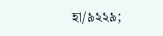হা/৯২২৯;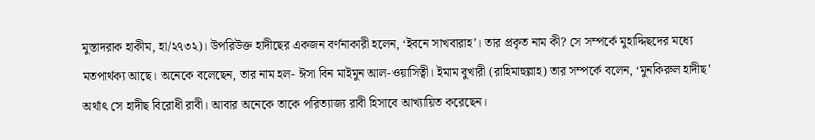মুস্তাদরাক হাকীম, হা/২৭৩২)। উপরিউক্ত হাদীছের একজন বর্ণনাকারী হলেন, ‘ইবনে সাখবারাহ’। তার প্রকৃত নাম কী? সে সম্পর্কে মুহাদ্দিছদের মধ্যে মতপার্থক্য আছে। অনেকে বলেছেন, তার নাম হল- ঈসা বিন মাইমুন আল-ওয়াসিত্বী। ইমাম বুখারী (রাহিমাহুল্লাহ) তার সম্পর্কে বলেন, ‘মুনকিরুল হাদীছ’ অর্থাৎ সে হাদীছ বিরোধী রাবী। আবার অনেকে তাকে পরিত্যাজ্য রাবী হিসাবে আখ্যায়িত করেছেন।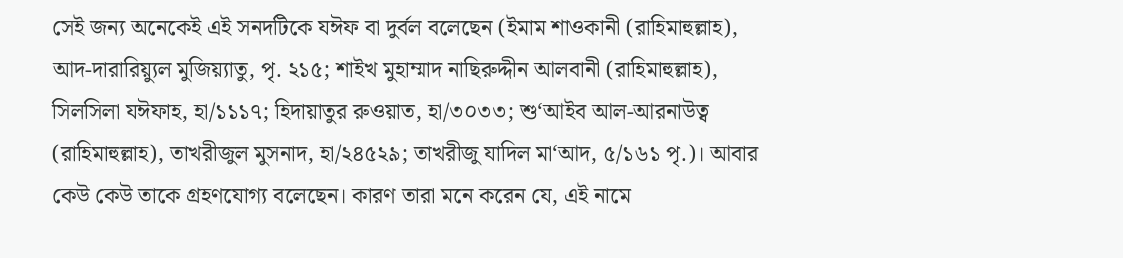সেই জন্য অনেকেই এই সনদটিকে যঈফ বা দুর্বল বলেছেন (ইমাম শাওকানী (রাহিমাহুল্লাহ), আদ-দারারিয়্যুল মুজিয়্যাতু, পৃ. ২১৫; শাইখ মুহাম্মাদ নাছিরুদ্দীন আলবানী (রাহিমাহুল্লাহ), সিলসিলা যঈফাহ, হা/১১১৭; হিদায়াতুর রুওয়াত, হা/৩০৩৩; শু‘আইব আল-আরনাউত্ব (রাহিমাহুল্লাহ), তাখরীজুল মুসনাদ, হা/২৪৫২৯; তাখরীজু যাদিল মা‘আদ, ৫/১৬১ পৃ.)। আবার কেউ কেউ তাকে গ্রহণযোগ্য বলেছেন। কারণ তারা মনে করেন যে, এই নামে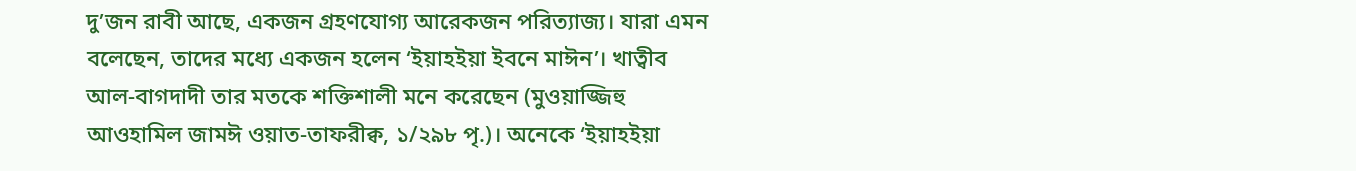দু’জন রাবী আছে, একজন গ্রহণযোগ্য আরেকজন পরিত্যাজ্য। যারা এমন বলেছেন, তাদের মধ্যে একজন হলেন ‘ইয়াহইয়া ইবনে মাঈন’। খাত্বীব আল-বাগদাদী তার মতকে শক্তিশালী মনে করেছেন (মুওয়াজ্জিহু আওহামিল জামঈ ওয়াত-তাফরীক্ব, ১/২৯৮ পৃ.)। অনেকে ‘ইয়াহইয়া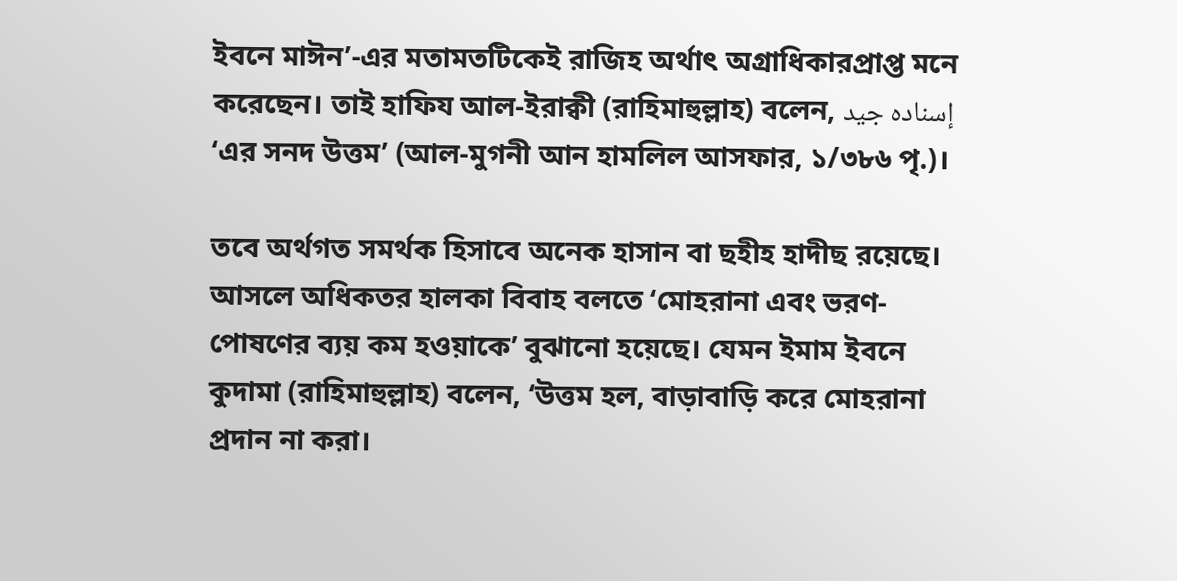ইবনে মাঈন’-এর মতামতটিকেই রাজিহ অর্থাৎ অগ্রাধিকারপ্রাপ্ত মনে করেছেন। তাই হাফিয আল-ইরাক্বী (রাহিমাহুল্লাহ) বলেন, إسناده جيد ‘এর সনদ উত্তম’ (আল-মুগনী আন হামলিল আসফার, ১/৩৮৬ পৃ.)।

তবে অর্থগত সমর্থক হিসাবে অনেক হাসান বা ছহীহ হাদীছ রয়েছে। আসলে অধিকতর হালকা বিবাহ বলতে ‘মোহরানা এবং ভরণ-পোষণের ব্যয় কম হওয়াকে’ বুঝানো হয়েছে। যেমন ইমাম ইবনে কুদামা (রাহিমাহুল্লাহ) বলেন, ‘উত্তম হল, বাড়াবাড়ি করে মোহরানা প্রদান না করা।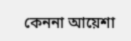কেননা আয়েশা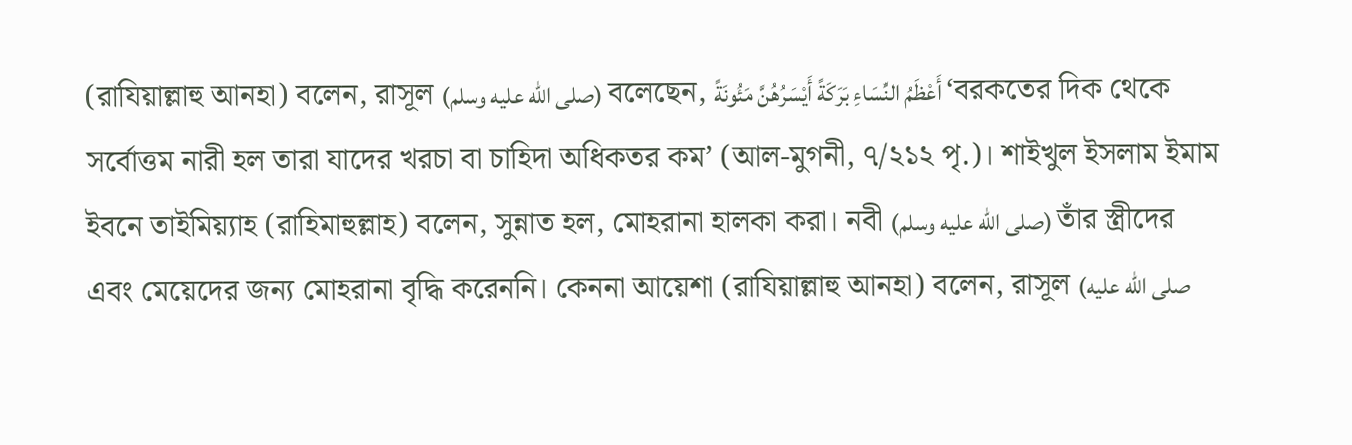(রাযিয়াল্লাহু আনহা) বলেন, রাসূল (صلى الله عليه وسلم) বলেছেন, أَعْظَمُ النِّسَاءِ بَرَكَةً أَيْسَرُهُنَّ مَئُونَةً ‘বরকতের দিক থেকে সর্বোত্তম নারী হল তারা যাদের খরচা বা চাহিদা অধিকতর কম’ (আল-মুগনী, ৭/২১২ পৃ.)। শাইখুল ইসলাম ইমাম ইবনে তাইমিয়্যাহ (রাহিমাহুল্লাহ) বলেন, সুন্নাত হল, মোহরানা হালকা করা। নবী (صلى الله عليه وسلم) তাঁর স্ত্রীদের এবং মেয়েদের জন্য মোহরানা বৃদ্ধি করেননি। কেননা আয়েশা (রাযিয়াল্লাহু আনহা) বলেন, রাসূল (صلى الله عليه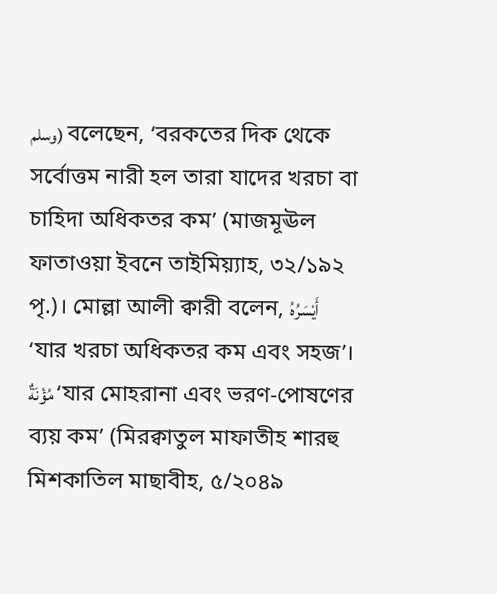وسلم) বলেছেন, ‘বরকতের দিক থেকে সর্বোত্তম নারী হল তারা যাদের খরচা বা চাহিদা অধিকতর কম’ (মাজমূঊল ফাতাওয়া ইবনে তাইমিয়্যাহ, ৩২/১৯২ পৃ.)। মোল্লা আলী ক্বারী বলেন, أَيْسَرُهُ ‘যার খরচা অধিকতর কম এবং সহজ’। مُؤْنَةٌ ‘যার মোহরানা এবং ভরণ-পোষণের ব্যয় কম’ (মিরক্বাতুল মাফাতীহ শারহু মিশকাতিল মাছাবীহ, ৫/২০৪৯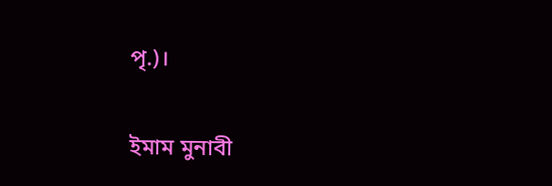পৃ.)।

ইমাম মুনাবী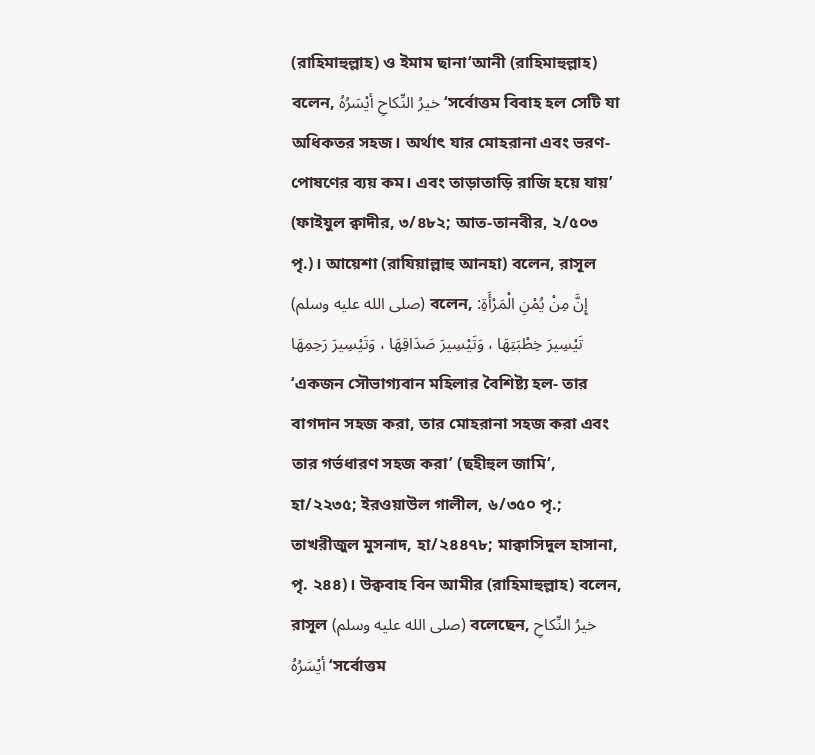(রাহিমাহুল্লাহ) ও ইমাম ছানা‘আনী (রাহিমাহুল্লাহ) বলেন, خيرُ النِّكاحِ أيْسَرُهُ ‘সর্বোত্তম বিবাহ হল সেটি যা অধিকতর সহজ। অর্থাৎ যার মোহরানা এবং ভরণ-পোষণের ব্যয় কম। এবং তাড়াতাড়ি রাজি হয়ে যায়’ (ফাইযুল ক্বাদীর, ৩/৪৮২; আত-তানবীর, ২/৫০৩ পৃ.)। আয়েশা (রাযিয়াল্লাহু আনহা) বলেন, রাসূল (صلى الله عليه وسلم) বলেন, إِنَّ مِنْ يُمْنِ الْمَرْأَةِ: تَيْسِيرَ خِطْبَتِهَا ، وَتَيْسِيرَ صَدَاقِهَا ، وَتَيْسِيرَ رَحِمِهَا ‘একজন সৌভাগ্যবান মহিলার বৈশিষ্ট্য হল- তার বাগদান সহজ করা, তার মোহরানা সহজ করা এবং তার গর্ভধারণ সহজ করা’ (ছহীহুল জামি‘, হা/২২৩৫; ইরওয়াউল গালীল, ৬/৩৫০ পৃ.; তাখরীজুল মুসনাদ, হা/২৪৪৭৮; মাক্বাসিদুল হাসানা, পৃ. ২৪৪)। উক্ববাহ বিন আমীর (রাহিমাহুল্লাহ) বলেন, রাসূল (صلى الله عليه وسلم) বলেছেন, خيرُ النِّكاحِ أيْسَرُهُ ‘সর্বোত্তম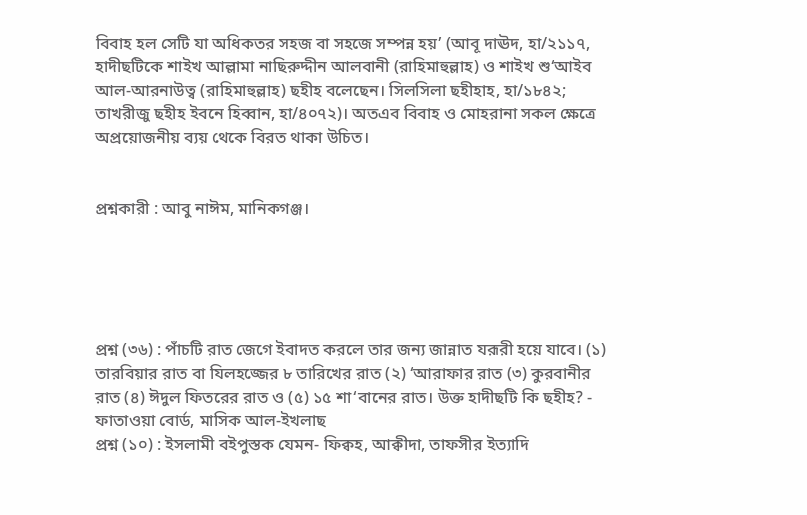বিবাহ হল সেটি যা অধিকতর সহজ বা সহজে সম্পন্ন হয়’ (আবূ দাঊদ, হা/২১১৭, হাদীছটিকে শাইখ আল্লামা নাছিরুদ্দীন আলবানী (রাহিমাহুল্লাহ) ও শাইখ শু‘আইব আল-আরনাউত্ব (রাহিমাহুল্লাহ) ছহীহ বলেছেন। সিলসিলা ছহীহাহ, হা/১৮৪২; তাখরীজু ছহীহ ইবনে হিব্বান, হা/৪০৭২)। অতএব বিবাহ ও মোহরানা সকল ক্ষেত্রে অপ্রয়োজনীয় ব্যয় থেকে বিরত থাকা উচিত।


প্রশ্নকারী : আবু নাঈম, মানিকগঞ্জ।





প্রশ্ন (৩৬) : পাঁচটি রাত জেগে ইবাদত করলে তার জন্য জান্নাত যরূরী হয়ে যাবে। (১) তারবিয়ার রাত বা যিলহজ্জের ৮ তারিখের রাত (২) ‘আরাফার রাত (৩) কুরবানীর রাত (৪) ঈদুল ফিতরের রাত ও (৫) ১৫ শা‘বানের রাত। উক্ত হাদীছটি কি ছহীহ? - ফাতাওয়া বোর্ড, মাসিক আল-ইখলাছ
প্রশ্ন (১০) : ইসলামী বইপুস্তক যেমন- ফিক্বহ, আক্বীদা, তাফসীর ইত্যাদি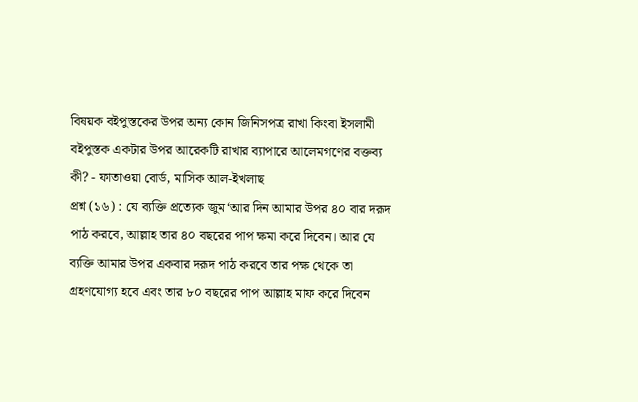বিষয়ক বইপুস্তকের উপর অন্য কোন জিনিসপত্র রাখা কিংবা ইসলামী বইপুস্তক একটার উপর আরেকটি রাখার ব্যাপারে আলেমগণের বক্তব্য কী? - ফাতাওয়া বোর্ড, মাসিক আল-ইখলাছ
প্রশ্ন (১৬) : যে ব্যক্তি প্রত্যেক জুম‘আর দিন আমার উপর ৪০ বার দরূদ পাঠ করবে, আল্লাহ তার ৪০ বছরের পাপ ক্ষমা করে দিবেন। আর যে ব্যক্তি আমার উপর একবার দরূদ পাঠ করবে তার পক্ষ থেকে তা গ্রহণযোগ্য হবে এবং তার ৮০ বছরের পাপ আল্লাহ মাফ করে দিবেন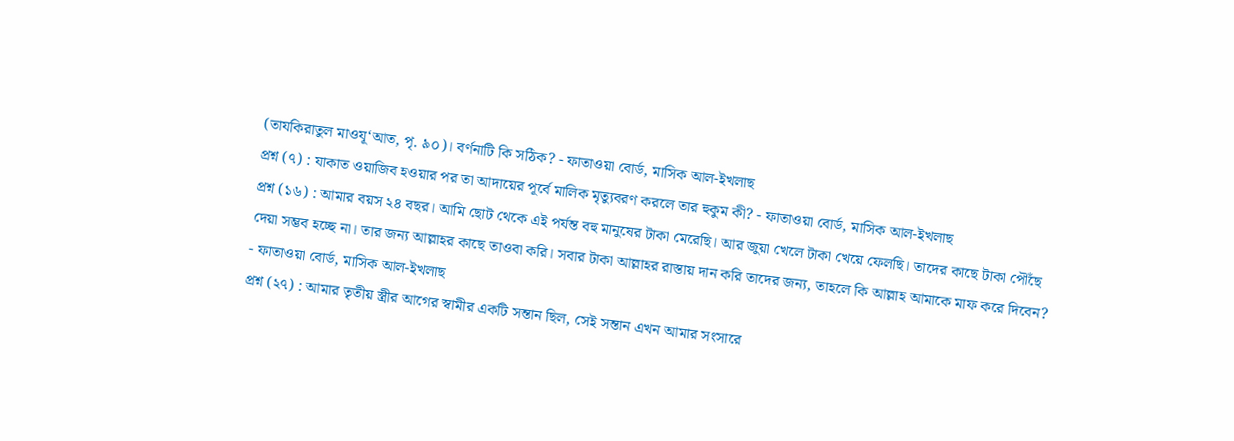(তাযকিরাতুল মাওযূ‘আত, পৃ. ৯০)। বর্ণনাটি কি সঠিক? - ফাতাওয়া বোর্ড, মাসিক আল-ইখলাছ
প্রশ্ন (৭) : যাকাত ওয়াজিব হওয়ার পর তা আদায়ের পূর্বে মালিক মৃত্যুবরণ করলে তার হুকুম কী? - ফাতাওয়া বোর্ড, মাসিক আল-ইখলাছ
প্রশ্ন (১৬) : আমার বয়স ২৪ বছর। আমি ছোট থেকে এই পর্যন্ত বহু মানুষের টাকা মেরেছি। আর জুয়া খেলে টাকা খেয়ে ফেলছি। তাদের কাছে টাকা পৌঁছে দেয়া সম্ভব হচ্ছে না। তার জন্য আল্লাহর কাছে তাওবা করি। সবার টাকা আল্লাহর রাস্তায় দান করি তাদের জন্য, তাহলে কি আল্লাহ আমাকে মাফ করে দিবেন? - ফাতাওয়া বোর্ড, মাসিক আল-ইখলাছ
প্রশ্ন (২৭) : আমার তৃতীয় স্ত্রীর আগের স্বামীর একটি সন্তান ছিল, সেই সন্তান এখন আমার সংসারে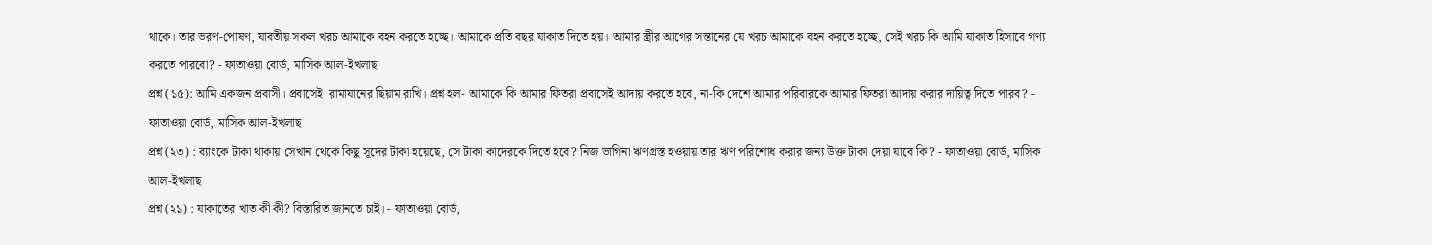থাকে। তার ভরণ-পোষণ, যাবতীয় সকল খরচ আমাকে বহন করতে হচ্ছে। আমাকে প্রতি বছর যাকাত দিতে হয়। আমার স্ত্রীর আগের সন্তানের যে খরচ আমাকে বহন করতে হচ্ছে, সেই খরচ কি আমি যাকাত হিসাবে গণ্য করতে পারবো? - ফাতাওয়া বোর্ড, মাসিক আল-ইখলাছ
প্রশ্ন (১৫): আমি একজন প্রবাসী। প্রবাসেই  রামাযানের ছিয়াম রাখি। প্রশ্ন হল- আমাকে কি আমার ফিতরা প্রবাসেই আদায় করতে হবে, না-কি দেশে আমার পরিবারকে আমার ফিতরা আদায় করার দায়িত্ব দিতে পারব? - ফাতাওয়া বোর্ড, মাসিক আল-ইখলাছ
প্রশ্ন (২৩) : ব্যাংকে টাকা থাকায় সেখান থেকে কিছু সূদের টাকা হয়েছে, সে টাকা কাদেরকে দিতে হবে? নিজ ভাগিনা ঋণগ্রস্ত হওয়ায় তার ঋণ পরিশোধ করার জন্য উক্ত টাকা দেয়া যাবে কি? - ফাতাওয়া বোর্ড, মাসিক আল-ইখলাছ
প্রশ্ন (২১) : যাকাতের খাত কী কী? বিস্তারিত জানতে চাই। - ফাতাওয়া বোর্ড,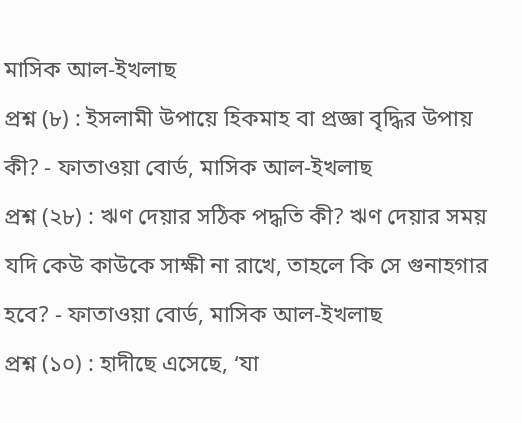মাসিক আল-ইখলাছ
প্রশ্ন (৮) : ইসলামী উপায়ে হিকমাহ বা প্রজ্ঞা বৃদ্ধির উপায় কী? - ফাতাওয়া বোর্ড, মাসিক আল-ইখলাছ
প্রশ্ন (২৮) : ঋণ দেয়ার সঠিক পদ্ধতি কী? ঋণ দেয়ার সময় যদি কেউ কাউকে সাক্ষী না রাখে, তাহলে কি সে গুনাহগার হবে? - ফাতাওয়া বোর্ড, মাসিক আল-ইখলাছ
প্রশ্ন (১০) : হাদীছে এসেছে, ‘যা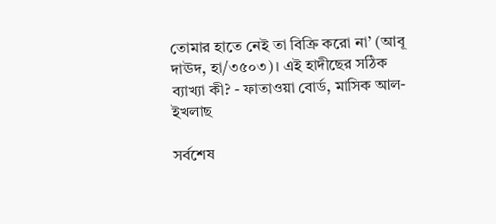তোমার হাতে নেই তা বিক্রি করো না’ (আবূ দাঊদ, হা/৩৫০৩)। এই হাদীছের সঠিক ব্যাখ্যা কী? - ফাতাওয়া বোর্ড, মাসিক আল-ইখলাছ

সর্বশেষ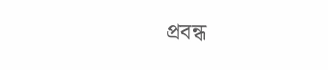প্রবন্ধ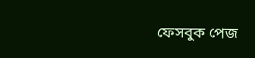ফেসবুক পেজ